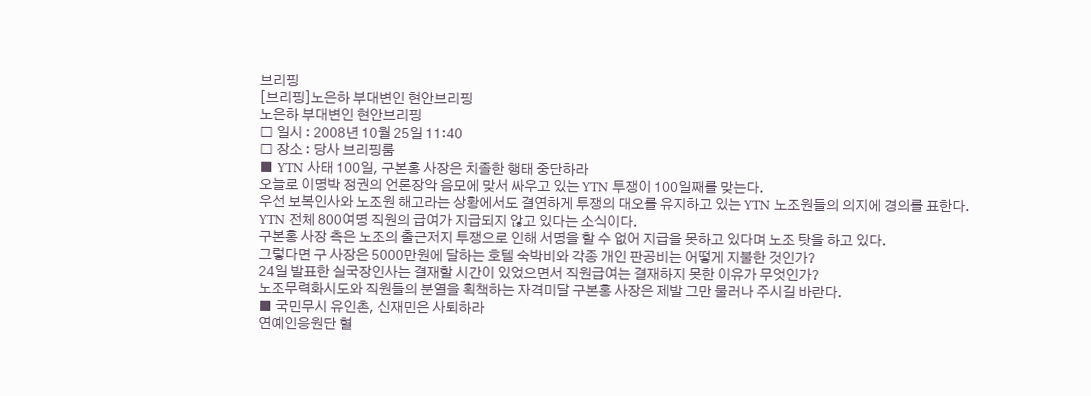브리핑
[브리핑]노은하 부대변인 현안브리핑
노은하 부대변인 현안브리핑
□ 일시 : 2008년 10월 25일 11:40
□ 장소 : 당사 브리핑룸
■ YTN 사태 100일, 구본홍 사장은 치졸한 행태 중단하라
오늘로 이명박 정권의 언론장악 음모에 맞서 싸우고 있는 YTN 투쟁이 100일째를 맞는다.
우선 보복인사와 노조원 해고라는 상황에서도 결연하게 투쟁의 대오를 유지하고 있는 YTN 노조원들의 의지에 경의를 표한다.
YTN 전체 800여명 직원의 급여가 지급되지 않고 있다는 소식이다.
구본홍 사장 측은 노조의 출근저지 투쟁으로 인해 서명을 할 수 없어 지급을 못하고 있다며 노조 탓을 하고 있다.
그렇다면 구 사장은 5000만원에 달하는 호텔 숙박비와 각종 개인 판공비는 어떻게 지불한 것인가?
24일 발표한 실국장인사는 결재할 시간이 있었으면서 직원급여는 결재하지 못한 이유가 무엇인가?
노조무력화시도와 직원들의 분열을 획책하는 자격미달 구본홍 사장은 제발 그만 물러나 주시길 바란다.
■ 국민무시 유인촌, 신재민은 사퇴하라
연예인응원단 혈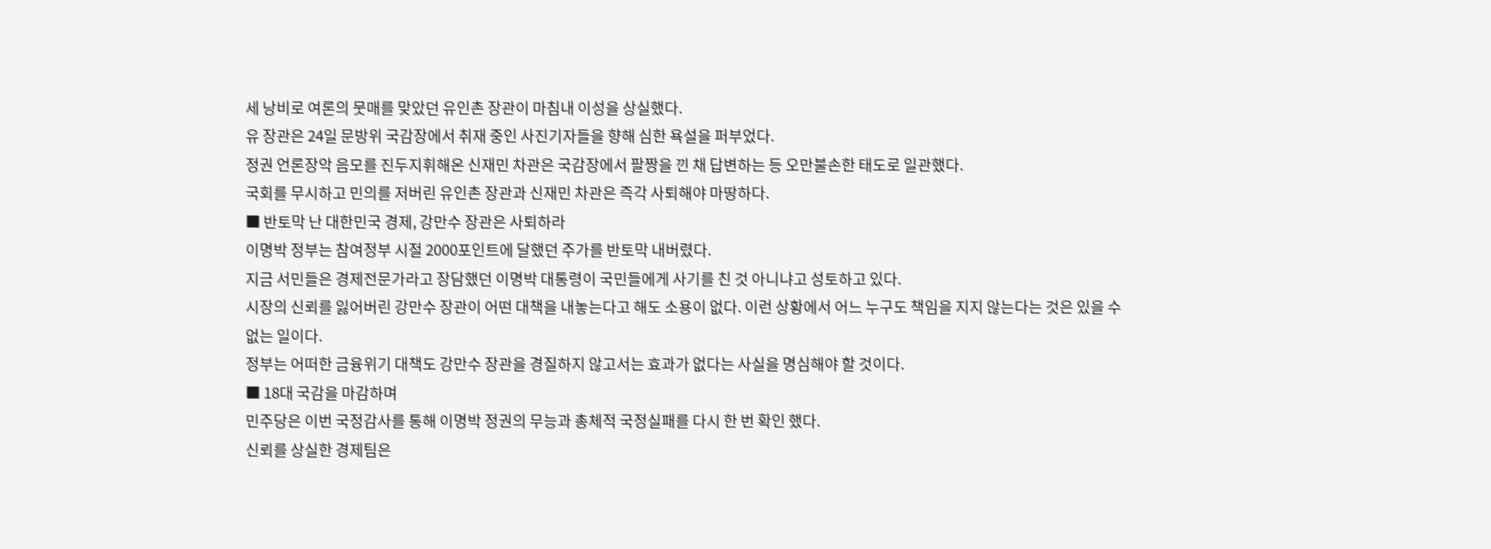세 낭비로 여론의 뭇매를 맞았던 유인촌 장관이 마침내 이성을 상실했다.
유 장관은 24일 문방위 국감장에서 취재 중인 사진기자들을 향해 심한 욕설을 퍼부었다.
정권 언론장악 음모를 진두지휘해온 신재민 차관은 국감장에서 팔짱을 낀 채 답변하는 등 오만불손한 태도로 일관했다.
국회를 무시하고 민의를 저버린 유인촌 장관과 신재민 차관은 즉각 사퇴해야 마땅하다.
■ 반토막 난 대한민국 경제, 강만수 장관은 사퇴하라
이명박 정부는 참여정부 시절 2000포인트에 달했던 주가를 반토막 내버렸다.
지금 서민들은 경제전문가라고 장담했던 이명박 대통령이 국민들에게 사기를 친 것 아니냐고 성토하고 있다.
시장의 신뢰를 잃어버린 강만수 장관이 어떤 대책을 내놓는다고 해도 소용이 없다. 이런 상황에서 어느 누구도 책임을 지지 않는다는 것은 있을 수 없는 일이다.
정부는 어떠한 금융위기 대책도 강만수 장관을 경질하지 않고서는 효과가 없다는 사실을 명심해야 할 것이다.
■ 18대 국감을 마감하며
민주당은 이번 국정감사를 통해 이명박 정권의 무능과 총체적 국정실패를 다시 한 번 확인 했다.
신뢰를 상실한 경제팀은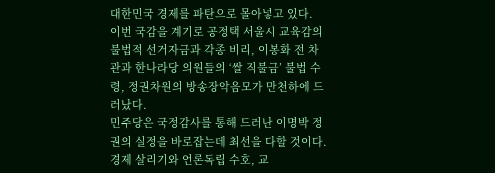대한민국 경제를 파탄으로 몰아넣고 있다.
이번 국감을 계기로 공정택 서울시 교육감의 불법적 선거자금과 각종 비리, 이봉화 전 차관과 한나라당 의원들의 ‘쌀 직불금’ 불법 수령, 정권차원의 방송장악음모가 만천하에 드러났다.
민주당은 국정감사를 통해 드러난 이명박 정권의 실정을 바로잡는데 최선을 다할 것이다. 경제 살리기와 언론독립 수호, 교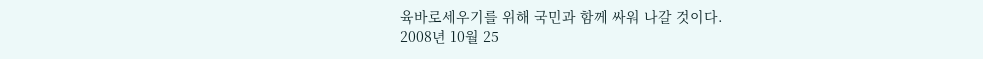육바로세우기를 위해 국민과 함께 싸워 나갈 것이다.
2008년 10월 25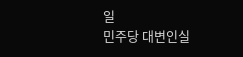일
민주당 대변인실